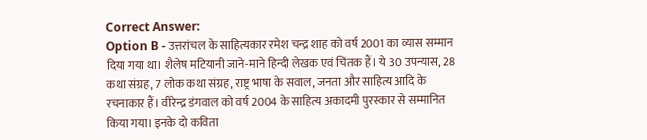Correct Answer:
Option B - उत्तरांचल के साहित्यकार रमेश चन्द्र शाह को वर्ष 2001 का व्यास सम्मान दिया गया था। शैलेष मटियानी जाने-माने हिन्दी लेखक एवं चिंतक हैं। ये 30 उपन्यास, 28 कथा संग्रह, 7 लोक कथा संग्रह, राष्ट्र भाषा के सवाल, जनता और साहित्य आदि के रचनाकार हैं। वीरेन्द्र डंगवाल को वर्ष 2004 के साहित्य अकादमी पुरस्कार से सम्मानित किया गया। इनके दो कविता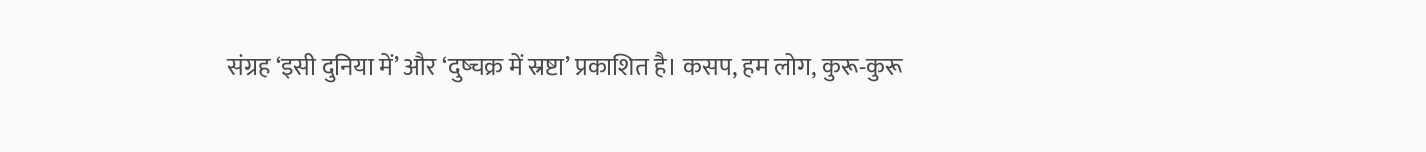संग्रह ‘इसी दुनिया में’ और ‘दुष्चक्र में स्रष्टा’ प्रकाशित है। कसप, हम लोग, कुरू-कुरू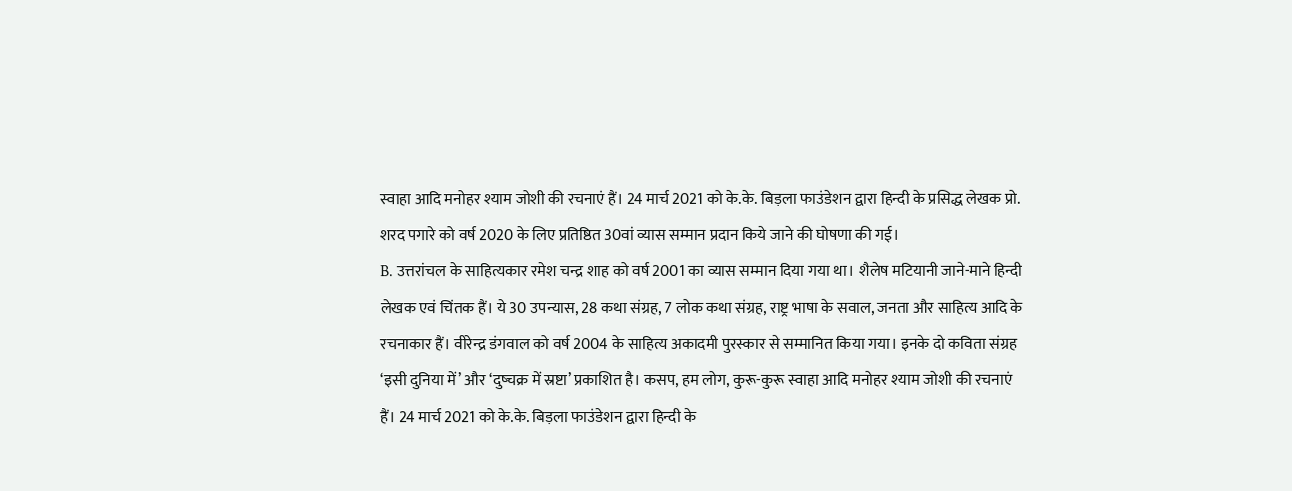स्वाहा आदि मनोहर श्याम जोशी की रचनाएं हैं। 24 मार्च 2021 को के.के. बिड़ला फाउंडेशन द्वारा हिन्दी के प्रसिद्ध लेखक प्रो. शरद पगारे को वर्ष 2020 के लिए प्रतिष्ठित 30वां व्यास सम्मान प्रदान किये जाने की घोषणा की गई।
B. उत्तरांचल के साहित्यकार रमेश चन्द्र शाह को वर्ष 2001 का व्यास सम्मान दिया गया था। शैलेष मटियानी जाने-माने हिन्दी लेखक एवं चिंतक हैं। ये 30 उपन्यास, 28 कथा संग्रह, 7 लोक कथा संग्रह, राष्ट्र भाषा के सवाल, जनता और साहित्य आदि के रचनाकार हैं। वीरेन्द्र डंगवाल को वर्ष 2004 के साहित्य अकादमी पुरस्कार से सम्मानित किया गया। इनके दो कविता संग्रह ‘इसी दुनिया में’ और ‘दुष्चक्र में स्रष्टा’ प्रकाशित है। कसप, हम लोग, कुरू-कुरू स्वाहा आदि मनोहर श्याम जोशी की रचनाएं हैं। 24 मार्च 2021 को के.के. बिड़ला फाउंडेशन द्वारा हिन्दी के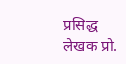प्रसिद्ध लेखक प्रो.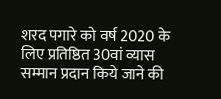शरद पगारे को वर्ष 2020 के लिए प्रतिष्ठित 30वां व्यास सम्मान प्रदान किये जाने की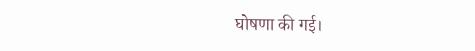घोषणा की गई।